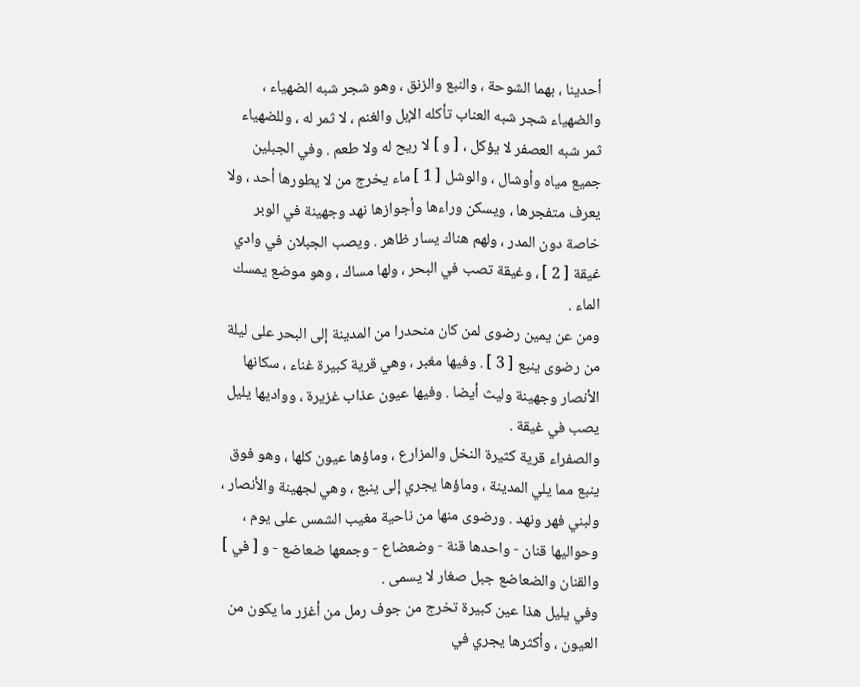أحدينا ، بهما الشوحة ، والنبع والزنق ، وهو شجر شبه الضهياء ، والضهياء شجر شبه العناب تأكله الإبل والغنم ، لا ثمر له ، وللضهياء ثمر شبه العصفر لا يؤكل ، [ و ] لا ريح له ولا طعم . وفي الجبلين جميع مياه وأوشال ، والوشل [ 1 ] ماء يخرج من لا يطورها أحد ، ولا يعرف متفجرها ، ويسكن وراءها وأجوازها نهد وجهينة في الوبر خاصة دون المدر ، ولهم هناك يسار ظاهر . ويصب الجبلان في وادي غيقة [ 2 ] ، وغيقة تصب في البحر ، ولها مساك ، وهو موضع يمسك الماء .
ومن عن يمين رضوى لمن كان منحدرا من المدينة إلى البحر على ليلة من رضوى ينبع [ 3 ] . وفيها مغبر ، وهي قرية كبيرة غناء ، سكانها الأنصار وجهينة وليث أيضا . وفيها عيون عذاب غزيرة ، وواديها يليل يصب في غيقة .
والصفراء قرية كثيرة النخل والمزارع ، وماؤها عيون كلها ، وهو فوق ينبع مما يلي المدينة ، وماؤها يجري إلى ينبع ، وهي لجهينة والأنصار ، ولبني فهر ونهد . ورضوى منها من ناحية مغيب الشمس على يوم ، وحواليها قنان - واحدها قنة - وضعضاع - وجمعها ضعاضع - و [ في ] والقنان والضعاضع جبل صغار لا يسمى .
وفي يليل هذا عين كبيرة تخرج من جوف رمل من أغزر ما يكون من العيون ، وأكثرها يجري في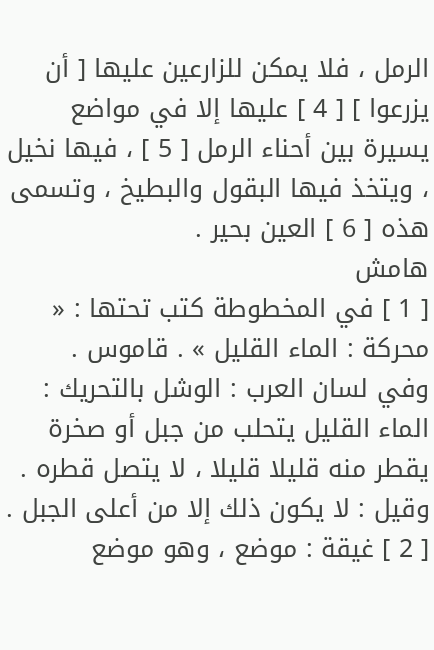الرمل ، فلا يمكن للزارعين عليها [ أن يزرعوا ] [ 4 ] عليها إلا في مواضع يسيرة بين أحناء الرمل [ 5 ] ، فيها نخيل ، ويتخذ فيها البقول والبطيخ ، وتسمى هذه [ 6 ] العين بحير .
هامش
[ 1 ] في المخطوطة كتب تحتها : « محركة : الماء القليل » . قاموس .
وفي لسان العرب : الوشل بالتحريك : الماء القليل يتحلب من جبل أو صخرة يقطر منه قليلا قليلا ، لا يتصل قطره . وقيل : لا يكون ذلك إلا من أعلى الجبل .
[ 2 ] غيقة : موضع ، وهو موضع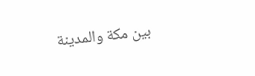بين مكة والمدينة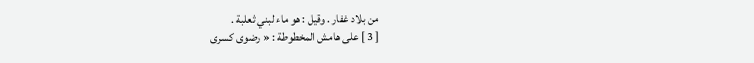من بلاد غفار . وقيل : هو ماء لبني ثعلبة .
[ 3 ] على هامش المخطوطة : « رضوى كسرى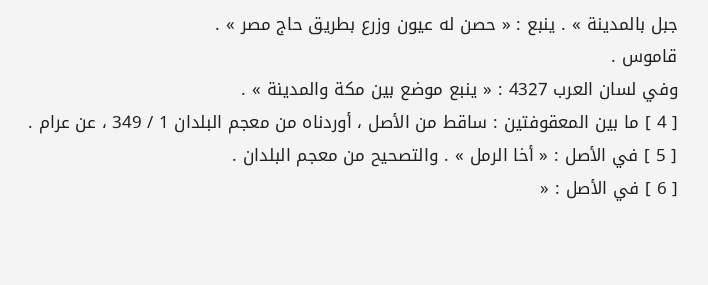جبل بالمدينة » . ينبع : « حصن له عيون وزرع بطريق حاج مصر » .
قاموس .
وفي لسان العرب 4327 : « ينبع موضع بين مكة والمدينة » .
[ 4 ] ما بين المعقوفتين : ساقط من الأصل ، أوردناه من معجم البلدان 1 / 349 ، عن عرام .
[ 5 ] في الأصل : « أخا الرمل » . والتصحيح من معجم البلدان .
[ 6 ] في الأصل : «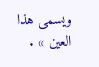ويسمى هذا العين » .